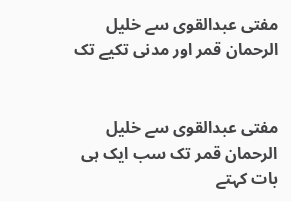مفتی عبدالقوی سے خلیل الرحمان قمر اور مدنی تکیے تک


مفتی عبدالقوی سے خلیل الرحمان قمر تک سب ایک ہی بات کہتے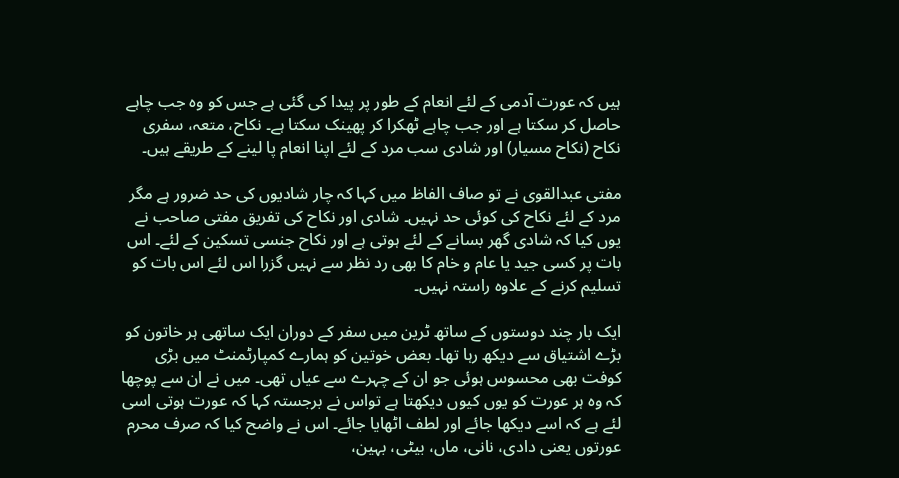ہیں کہ عورت آدمی کے لئے انعام کے طور پر پیدا کی گئی ہے جس کو وہ جب چاہے حاصل کر سکتا ہے اور جب چاہے ٹھکرا کر پھینک سکتا ہے۔ نکاح، متعہ، سفری نکاح (نکاح مسیار) اور شادی سب مرد کے لئے اپنا انعام پا لینے کے طریقے ہیں۔

مفتی عبدالقوی نے تو صاف الفاظ میں کہا کہ چار شادیوں کی حد ضرور ہے مگر مرد کے لئے نکاح کی کوئی حد نہیں۔ شادی اور نکاح کی تفریق مفتی صاحب نے یوں کیا کہ شادی گھر بسانے کے لئے ہوتی ہے اور نکاح جنسی تسکین کے لئے۔ اس بات پر کسی جید یا عام و خام کا بھی رد نظر سے نہیں گزرا اس لئے اس بات کو تسلیم کرنے کے علاوہ راستہ نہیں۔

ایک بار چند دوستوں کے ساتھ ٹرین میں سفر کے دوران ایک ساتھی ہر خاتون کو بڑے اشتیاق سے دیکھ رہا تھا۔ بعض خوتین کو ہمارے کمپارٹمنٹ میں بڑی کوفت بھی محسوس ہوئی جو ان کے چہرے سے عیاں تھی۔ میں نے ان سے پوچھا کہ وہ ہر عورت کو یوں کیوں دیکھتا ہے تواس نے برجستہ کہا کہ عورت ہوتی اسی لئے ہے کہ اسے دیکھا جائے اور لطف اٹھایا جائے۔ اس نے واضح کیا کہ صرف محرم عورتوں یعنی دادی، نانی، ماں، بیٹی، بہین،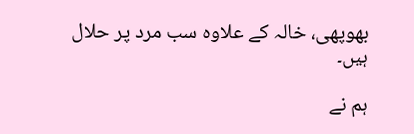بھوپھی، خالہ کے علاوہ سب مرد پر حلال ہیں۔

ہم نے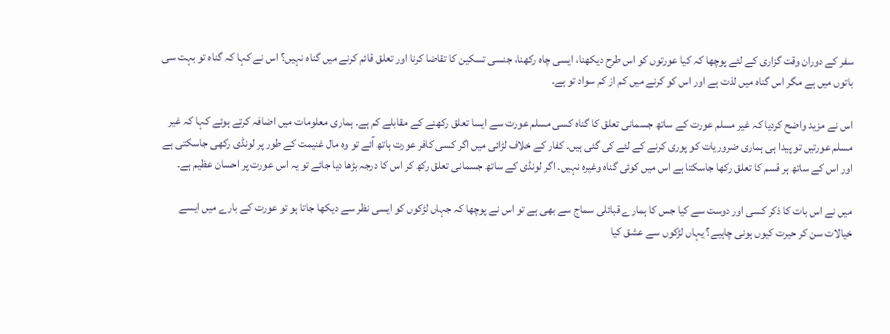سفر کے دوران وقت گزاری کے لئے پوچھا کہ کیا عورتوں کو اس طرح دیکھنا، ایسی چاہ رکھنا، جنسی تسکین کا تقاضا کرنا اور تعلق قائم کرنے میں گناہ نہیں؟ اس نے کہا کہ گناہ تو بہت سی باتوں میں ہے مگر اس گناہ میں لذت ہے اور اس کو کرنے میں کم از کم سواد تو ہے۔

اس نے مزید واضح کردیا کہ غیر مسلم عورت کے ساتھ جسمانی تعلق کا گناہ کسی مسلم عورت سے ایسا تعلق رکھنے کے مقابلے کم ہے۔ ہماری معلومات میں اضافہ کرتے ہوئے کہا کہ غیر مسلم عورتیں تو پیدا ہی ہماری ضروریات کو پوری کرنے کے لئے کی گئی ہیں۔ کفار کے خلاف لڑائی میں اگر کسی کافر عورت ہاتھ آئے تو وہ مال غنیمت کے طور پر لونڈی رکھی جاسکتی ہے اور اس کے ساتھ ہر قسم کا تعلق رکھا جاسکتا ہے اس میں کوئی گناہ وغیرہ نہیں۔ اگر لونڈی کے ساتھ جسمانی تعلق رکھ کر اس کا درجہ بڑھا دیا جائے تو یہ اس عورت پر احسان عظیم ہے۔

میں نے اس بات کا ذکر کسی اور دوست سے کیا جس کا ہمارے قبائلی سماج سے بھی ہے تو اس نے پوچھا کہ جہاں لڑکوں کو ایسی نظر سے دیکھا جاتا ہو تو عورت کے بارے میں ایسے خیالات سن کر حیرت کیوں ہونی چاہیے؟ یہاں لڑکوں سے عشق کیا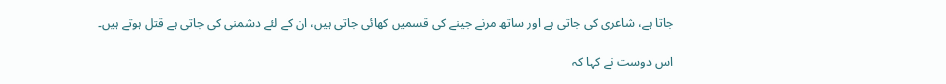جاتا ہے، شاعری کی جاتی ہے اور ساتھ مرنے جینے کی قسمیں کھائی جاتی ہیں، ان کے لئے دشمنی کی جاتی ہے قتل ہوتے ہیں۔

اس دوست نے کہا کہ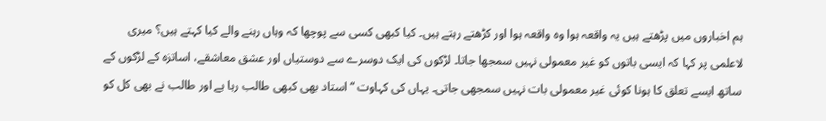ہم اخباروں میں پڑھتے ہیں یہ واقعہ ہوا وہ واقعہ ہوا اور کڑھتے رہتے ہیں۔ کیا کبھی کسی سے پوچھا کہ وہاں رہنے والے کیا کہتے ہیں؟ میری لاعلمی پر کہا کہ ایسی باتوں کو غیر معمولی نہیں سمجھا جاتا۔ لڑکوں کی ایک دوسرے سے دوستیاں اور عشق معاشقے، اساتزہ کے لڑکوں کے ساتھ ایسے تعلق کا ہونا کوئی غیر معمولی بات نہیں سمجھی جاتی۔ یہاں کی کہاوت “استاد بھی کبھی طالب رہا ہے اور طالب نے بھی کل کو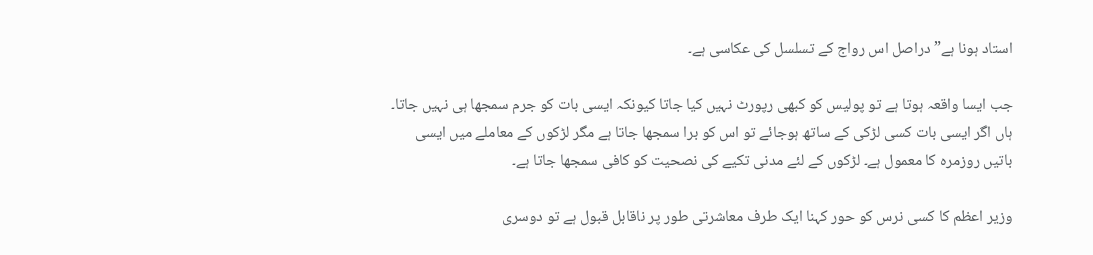استاد ہونا ہے” دراصل اس رواج کے تسلسل کی عکاسی ہے۔

جب ایسا واقعہ ہوتا ہے تو پولیس کو کبھی رپورٹ نہیں کیا جاتا کیونکہ ایسی بات کو جرم سمجھا ہی نہیں جاتا۔ ہاں اگر ایسی بات کسی لڑکی کے ساتھ ہوجائے تو اس کو برا سمجھا جاتا ہے مگر لڑکوں کے معاملے میں ایسی باتیں روزمرہ کا معمول ہے۔ لڑکوں کے لئے مدنی تکیے کی نصحیت کو کافی سمجھا جاتا ہے۔

وزیر اعظم کا کسی نرس کو حور کہنا ایک طرف معاشرتی طور پر ناقابل قبول ہے تو دوسری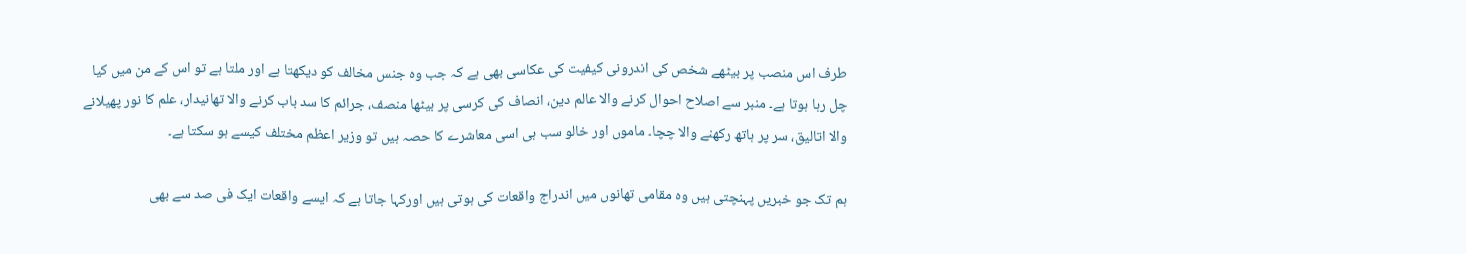طرف اس منصب پر بیٹھے شخص کی اندرونی کیفیت کی عکاسی بھی ہے کہ جب وہ جنس مخالف کو دیکھتا ہے اور ملتا ہے تو اس کے من میں کیا چل رہا ہوتا ہے۔ منبر سے اصلاح احوال کرنے والا عالم دین، انصاف کی کرسی پر بیٹھا منصف، جرائم کا سد باب کرنے والا تھانیدار، علم کا نور پھیلانے والا اتالیق، سر پر ہاتھ رکھنے والا چچا۔ ماموں اور خالو سب ہی اسی معاشرے کا حصہ ہیں تو وزیر اعظم مختلف کیسے ہو سکتا ہے۔

ہم تک جو خبریں پہنچتی ہیں وہ مقامی تھانوں میں اندراج واقعات کی ہوتی ہیں اورکہا جاتا ہے کہ ایسے واقعات ایک فی صد سے بھی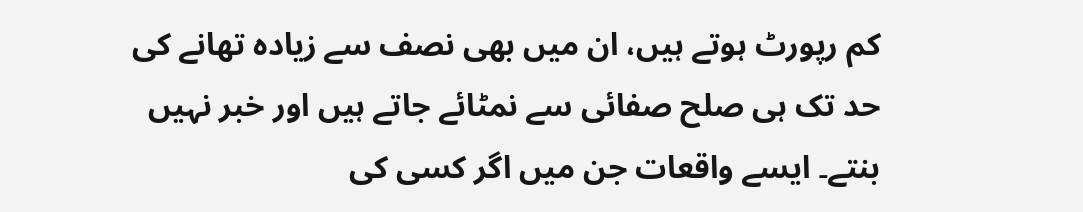کم رپورٹ ہوتے ہیں، ان میں بھی نصف سے زیادہ تھانے کی حد تک ہی صلح صفائی سے نمٹائے جاتے ہیں اور خبر نہیں بنتے۔ ایسے واقعات جن میں اگر کسی کی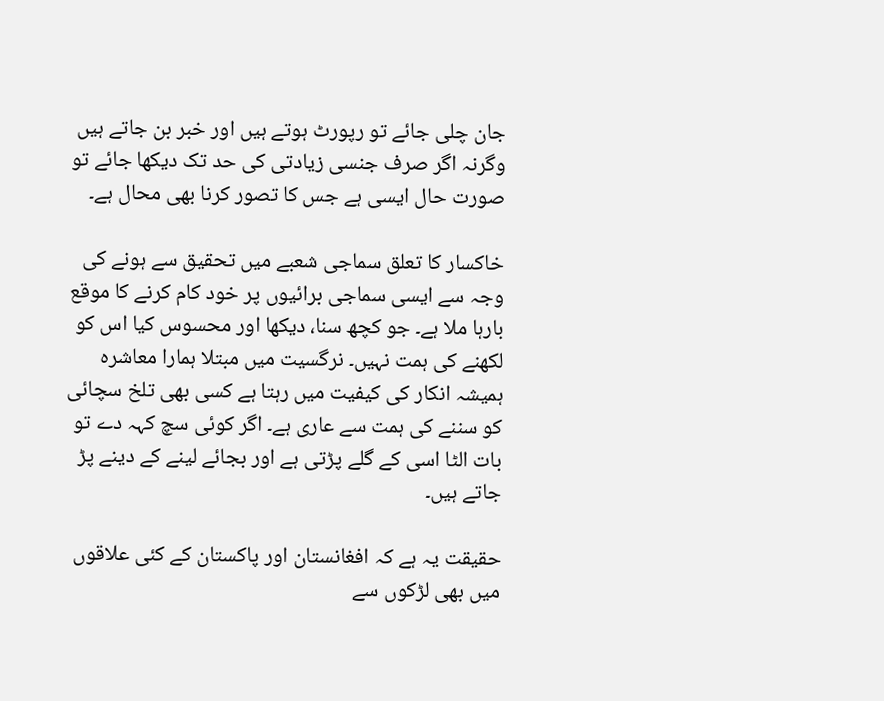جان چلی جائے تو رپورٹ ہوتے ہیں اور خبر بن جاتے ہیں وگرنہ اگر صرف جنسی زیادتی کی حد تک دیکھا جائے تو صورت حال ایسی ہے جس کا تصور کرنا بھی محال ہے۔

خاکسار کا تعلق سماجی شعبے میں تحقیق سے ہونے کی وجہ سے ایسی سماجی برائیوں پر خود کام کرنے کا موقع بارہا ملا ہے۔ جو کچھ سنا، دیکھا اور محسوس کیا اس کو لکھنے کی ہمت نہیں۔ نرگسیت میں مبتلا ہمارا معاشرہ ہمیشہ انکار کی کیفیت میں رہتا ہے کسی بھی تلخ سچائی کو سننے کی ہمت سے عاری ہے۔ اگر کوئی سچ کہہ دے تو بات الٹا اسی کے گلے پڑتی ہے اور بجائے لینے کے دینے پڑ جاتے ہیں۔

حقیقت یہ ہے کہ افغانستان اور پاکستان کے کئی علاقوں میں بھی لڑکوں سے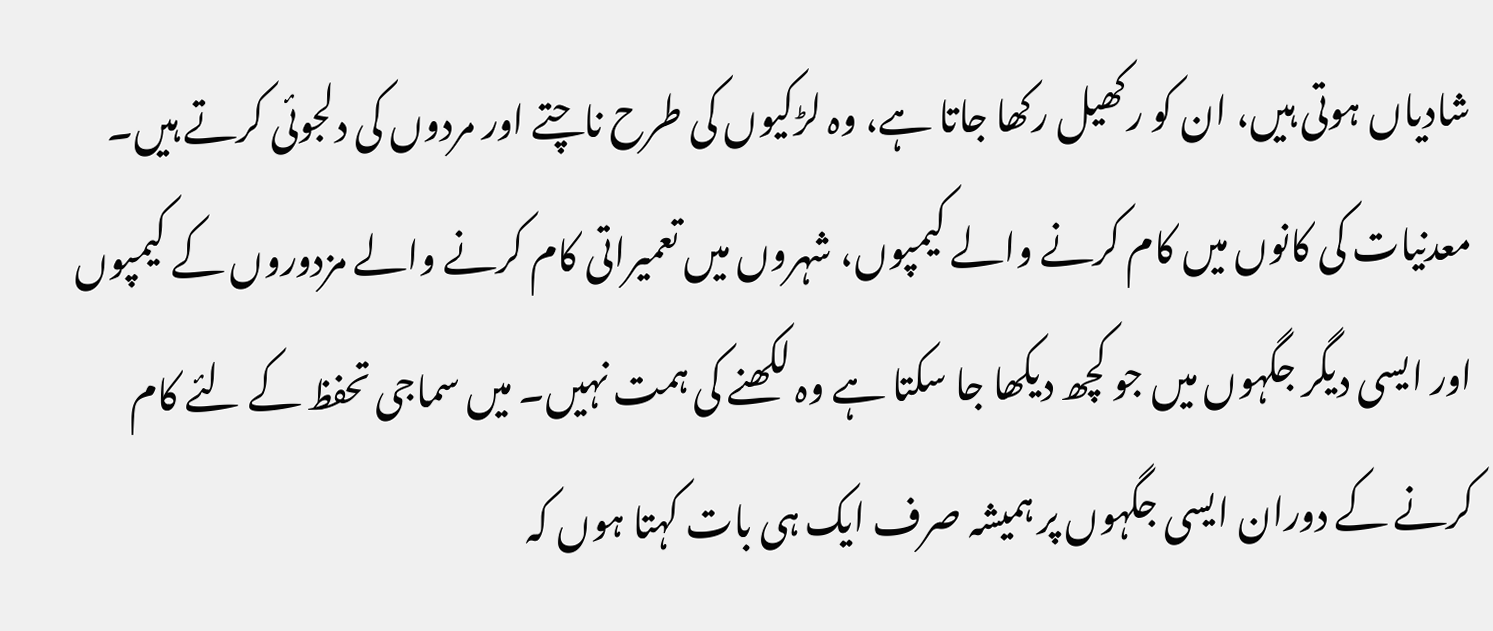شادیاں ہوتی ہیں، ان کو رکھیل رکھا جاتا ہے، وہ لڑکیوں کی طرح ناچتے اور مردوں کی دلجوئی کرتے ہیں۔ معدنیات کی کانوں میں کام کرنے والے کیمپوں، شہروں میں تعمیراتی کام کرنے والے مزدوروں کے کیمپوں اور ایسی دیگر جگہوں میں جو کچھ دیکھا جا سکتا ہے وہ لکھنے کی ہمت نہیں۔ میں سماجی تحفظ کے لئے کام کرنے کے دوران ایسی جگہوں پر ہمیشہ صرف ایک ہی بات کہتا ہوں کہ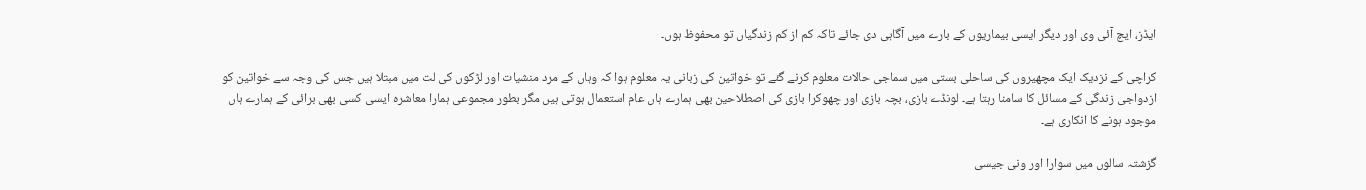ایڈز، ایچ آئی وی اور دیگر ایسی بیماریوں کے بارے میں آگاہی دی جائے تاکہ کم از کم زندگیاں تو محفوظ ہوں۔

کراچی کے نزدیک ایک مچھیروں کی ساحلی بستی میں سماجی حالات معلوم کرنے گئے تو خواتین کی زبانی یہ معلوم ہوا کہ وہاں کے مرد منشیات اور لڑکوں کی لت میں مبتلا ہیں جس کی وجہ سے خواتین کو ازدواجی زندگی کے مسائل کا سامنا رہتا ہے۔ لونڈے بازی، بچہ بازی اور چھوکرا بازی کی اصطلاحین بھی ہمارے ہاں عام استعمال ہوتی ہیں مگر بطور مجموعی ہمارا معاشرہ ایسی کسی بھی برائی کے ہمارے ہاں موجود ہونے کا انکاری ہے۔

گزشتہ سالوں میں سوارا اور ونی جیسی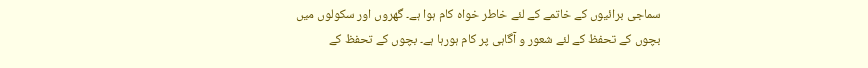سماجی برائیوں کے خاتمے کے لئے خاطر خواہ کام ہوا ہے۔ گھروں اور سکولوں میں بچوں کے تحفظ کے لئے شعور و آگاہی پر کام ہورہا ہے۔ بچوں کے تحفظ کے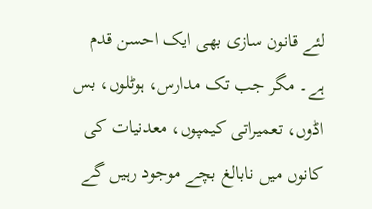لئے قانون سازی بھی ایک احسن قدم ہے۔ مگر جب تک مدارس، ہوٹلوں، بس اڈوں، تعمیراتی کیمپوں، معدنیات کی کانوں میں نابالغ بچے موجود رہیں گے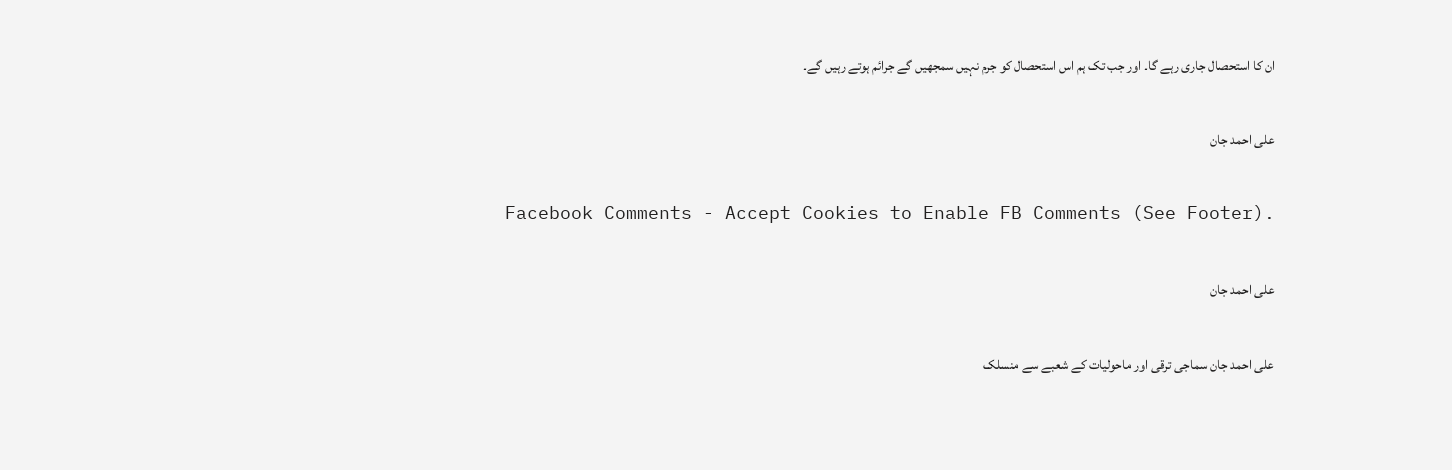ان کا استحصال جاری رہے گا۔ اور جب تک ہم اس استحصال کو جرم نہیں سمجھیں گے جرائم ہوتے رہیں گے۔

علی احمد جان

Facebook Comments - Accept Cookies to Enable FB Comments (See Footer).

علی احمد جان

علی احمد جان سماجی ترقی اور ماحولیات کے شعبے سے منسلک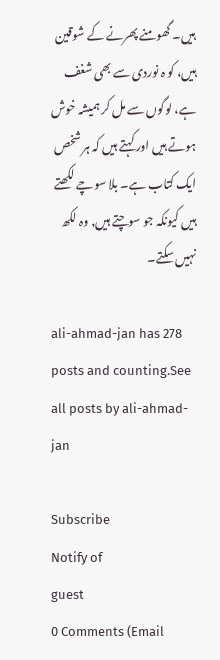ہیں۔ گھومنے پھرنے کے شوقین ہیں، کو ہ نوردی سے بھی شغف ہے، لوگوں سے مل کر ہمیشہ خوش ہوتے ہیں اور کہتے ہیں کہ ہر شخص ایک کتاب ہے۔ بلا سوچے لکھتے ہیں کیونکہ جو سوچتے ہیں, وہ لکھ نہیں سکتے۔

ali-ahmad-jan has 278 posts and counting.See all posts by ali-ahmad-jan

Subscribe
Notify of
guest
0 Comments (Email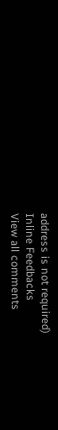address is not required)
Inline Feedbacks
View all comments